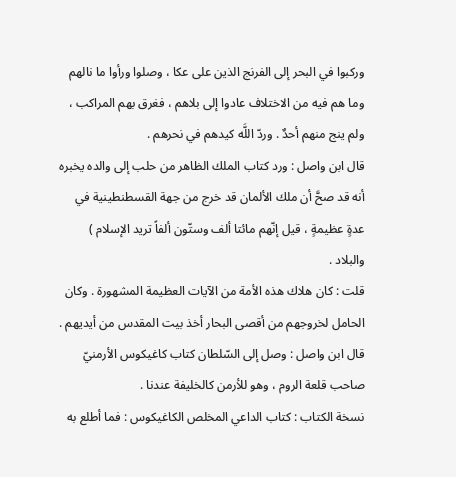وركبوا في البحر إلى الفرنج الذين على عكا ، وصلوا ورأوا ما نالهم وما هم فيه من الاختلاف عادوا إلى بلاهم ، فغرق بهم المراكب ، ولم ينج منهم أحدٌ . وردّ اللَّه كيدهم في نحرهم .
قال ابن واصل : ورد كتاب الملك الظاهر من حلب إلى والده يخبره أنه قد صحَّ أن ملك الألمان قد خرج من جهة القسطنطينية في عدةٍ عظيمةٍ ، قيل إنّهم مائتا ألف وستّون ألفاً تريد الإسلام )
والبلاد .
قلت : كان هلاك هذه الأمة من الآيات العظيمة المشهورة . وكان الحامل لخروجهم من أقصى البحار أخذ بيت المقدس من أيديهم .
قال ابن واصل : وصل إلى السّلطان كتاب كاغيكوس الأرمنيّ صاحب قلعة الروم ، وهو للأرمن كالخليفة عندنا .
نسخة الكتاب : كتاب الداعي المخلص الكاغيكوس : فما أطلع به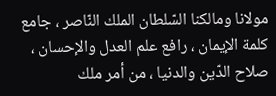مولانا ومالكنا السّلطان الملك النّاصر ، جامع كلمة الإيمان ، رافع علم العدل والإحسان ، صلاح الدّين والدنيا ، من أمر ملك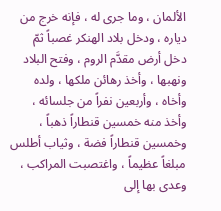الألمان ، وما جرى له ، فإنه خرج من دياره ، ودخل بلاد الهنكر غصباً ثمّ دخل أرض مقدَّم الروم ، وفتح البلاد ونهبها ، وأخذ رهائن ملكها ، ولده وأخاه ، وأربعين نفراً من جلسائه ، وأخذ منه خمسين قنطاراً ذهباً ، وخمسين قنطاراً فضة ، وثياب أطلس مبلغاً عظيماً ، واغتصبت المراكب ، وعدى بها إلى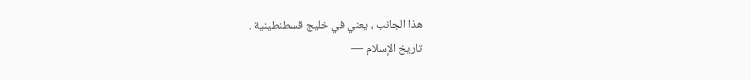هذا الجانب ، يعني في خليج قسطنطينية .
تاريخ الإسلام —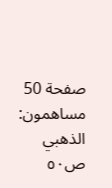صفحة 50
مساهمون: الذهبي
ص٥٠